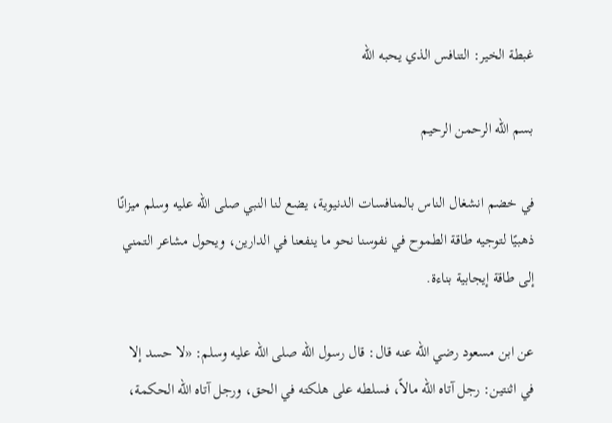غبطة الخير: التنافس الذي يحبه الله

بسم الله الرحمن الرحيم

في خضم انشغال الناس بالمنافسات الدنيوية، يضع لنا النبي صلى الله عليه وسلم ميزانًا ذهبيًا لتوجيه طاقة الطموح في نفوسنا نحو ما ينفعنا في الدارين، ويحول مشاعر التمني إلى طاقة إيجابية بناءة.

عن ابن مسعود رضي الله عنه قال: قال رسول الله صلى الله عليه وسلم: «لا حسد إلا في اثنتين: رجل آتاه الله مالاً، فسلطه على هلكته في الحق، ورجل آتاه الله الحكمة،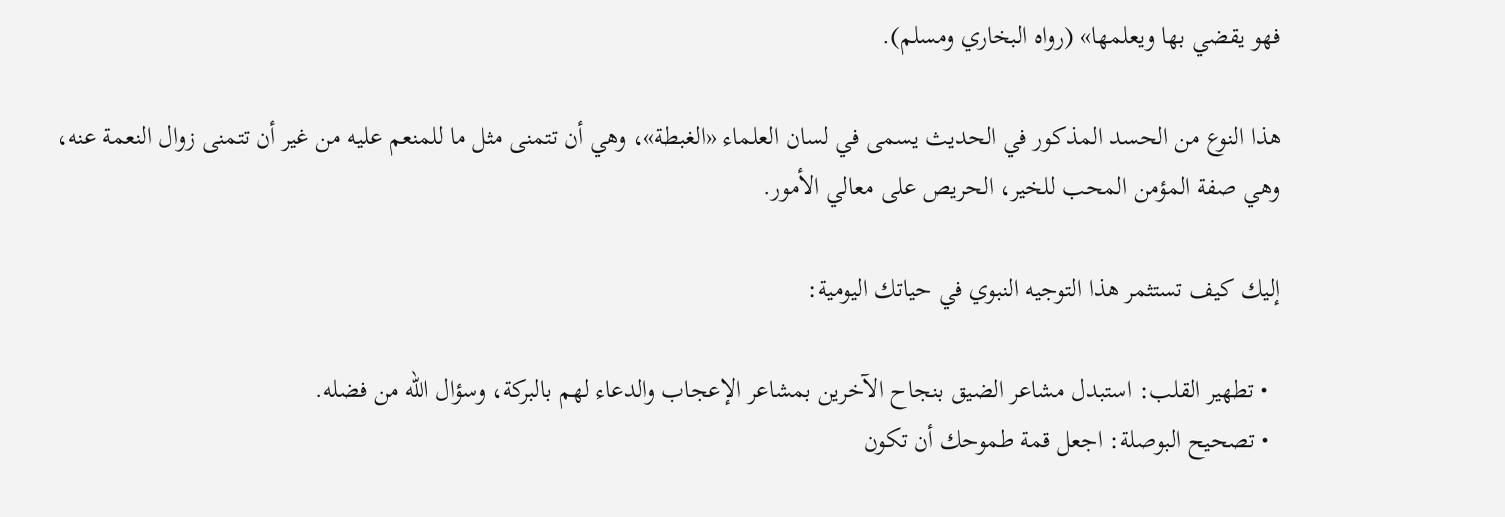فهو يقضي بها ويعلمها» (رواه البخاري ومسلم).

هذا النوع من الحسد المذكور في الحديث يسمى في لسان العلماء «الغبطة»، وهي أن تتمنى مثل ما للمنعم عليه من غير أن تتمنى زوال النعمة عنه، وهي صفة المؤمن المحب للخير، الحريص على معالي الأمور.

إليك كيف تستثمر هذا التوجيه النبوي في حياتك اليومية:

  • تطهير القلب: استبدل مشاعر الضيق بنجاح الآخرين بمشاعر الإعجاب والدعاء لهم بالبركة، وسؤال الله من فضله.
  • تصحيح البوصلة: اجعل قمة طموحك أن تكون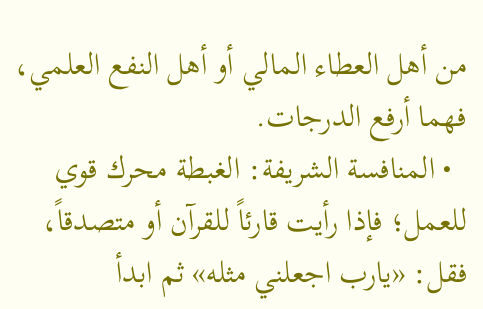من أهل العطاء المالي أو أهل النفع العلمي، فهما أرفع الدرجات.
  • المنافسة الشريفة: الغبطة محرك قوي للعمل؛ فإذا رأيت قارئاً للقرآن أو متصدقاً، فقل: «يارب اجعلني مثله» ثم ابدأ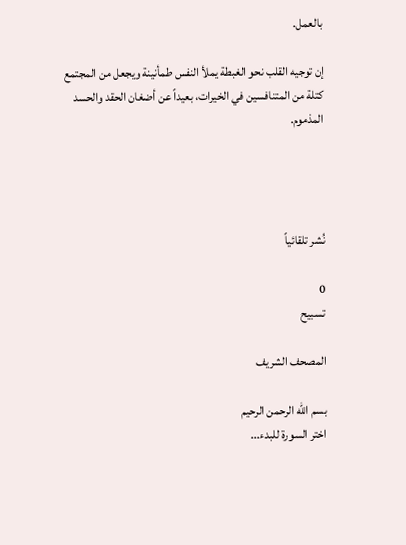بالعمل.

إن توجيه القلب نحو الغبطة يملأ النفس طمأنينة ويجعل من المجتمع كتلة من المتنافسين في الخيرات، بعيداً عن أضغان الحقد والحسد المذموم.




نُشر تلقائياً

0
تسبيح

المصحف الشريف

بسم الله الرحمن الرحيم
اختر السورة للبدء...